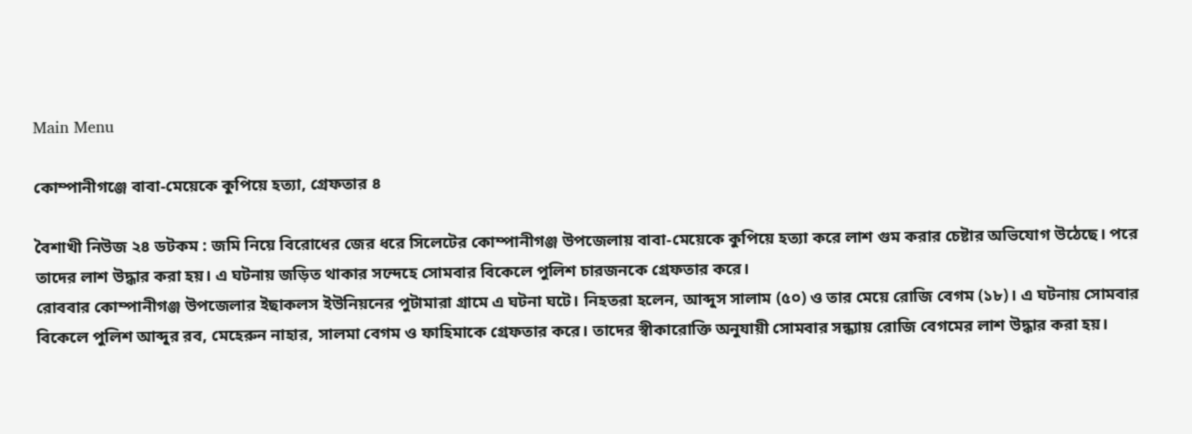Main Menu

কোম্পানীগঞ্জে বাবা-মেয়েকে কুপিয়ে হত্যা, গ্রেফতার ৪

বৈশাখী নিউজ ২৪ ডটকম : জমি নিয়ে বিরোধের জের ধরে সিলেটের কোম্পানীগঞ্জ উপজেলায় বাবা-মেয়েকে কুপিয়ে হত্যা করে লাশ গুম করার চেষ্টার অভিযোগ উঠেছে। পরে তাদের লাশ উদ্ধার করা হয়। এ ঘটনায় জড়িত থাকার সন্দেহে সোমবার বিকেলে পুলিশ চারজনকে গ্রেফতার করে।
রোববার কোম্পানীগঞ্জ উপজেলার ইছাকলস ইউনিয়নের পুটামারা গ্রামে এ ঘটনা ঘটে। নিহতরা হলেন, আব্দুস সালাম (৫০) ও তার মেয়ে রোজি বেগম (১৮)। এ ঘটনায় সোমবার বিকেলে পুলিশ আব্দুর রব, মেহেরুন নাহার, সালমা বেগম ও ফাহিমাকে গ্রেফতার করে। তাদের স্বীকারোক্তি অনুযায়ী সোমবার সন্ধ্যায় রোজি বেগমের লাশ উদ্ধার করা হয়।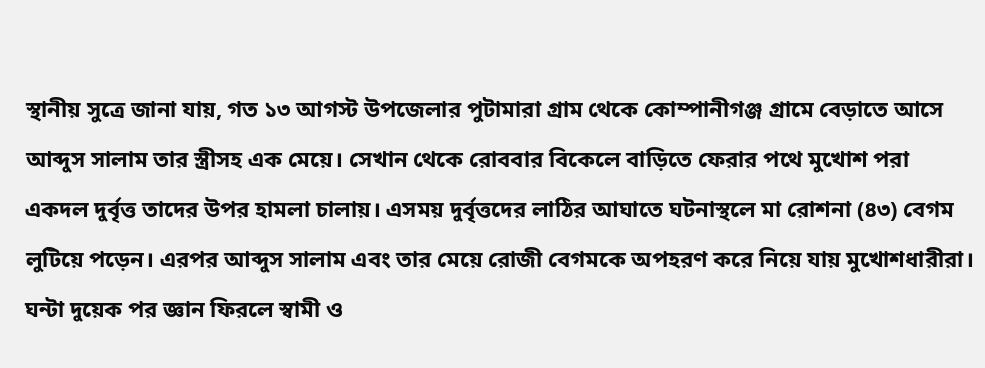স্থানীয় সুত্রে জানা যায়, গত ১৩ আগস্ট উপজেলার পুটামারা গ্রাম থেকে কোম্পানীগঞ্জ গ্রামে বেড়াতে আসে আব্দুস সালাম তার স্ত্রীসহ এক মেয়ে। সেখান থেকে রোববার বিকেলে বাড়িতে ফেরার পথে মুখোশ পরা একদল দুর্বৃত্ত তাদের উপর হামলা চালায়। এসময় দুর্বৃত্তদের লাঠির আঘাতে ঘটনাস্থলে মা রোশনা (৪৩) বেগম লুটিয়ে পড়েন। এরপর আব্দুস সালাম এবং তার মেয়ে রোজী বেগমকে অপহরণ করে নিয়ে যায় মুখোশধারীরা। ঘন্টা দুয়েক পর জ্ঞান ফিরলে স্বামী ও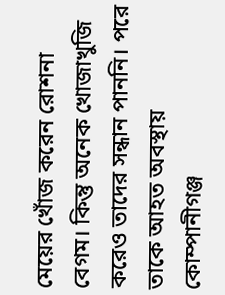মেয়ের খোঁজ করেন রোশনা বেগম। কিন্তু অনেক খোজাখুজি করেও তাদের সন্ধান পাননি। পরে তাকে আহত অবস্থায় কোম্পানীগঞ্জ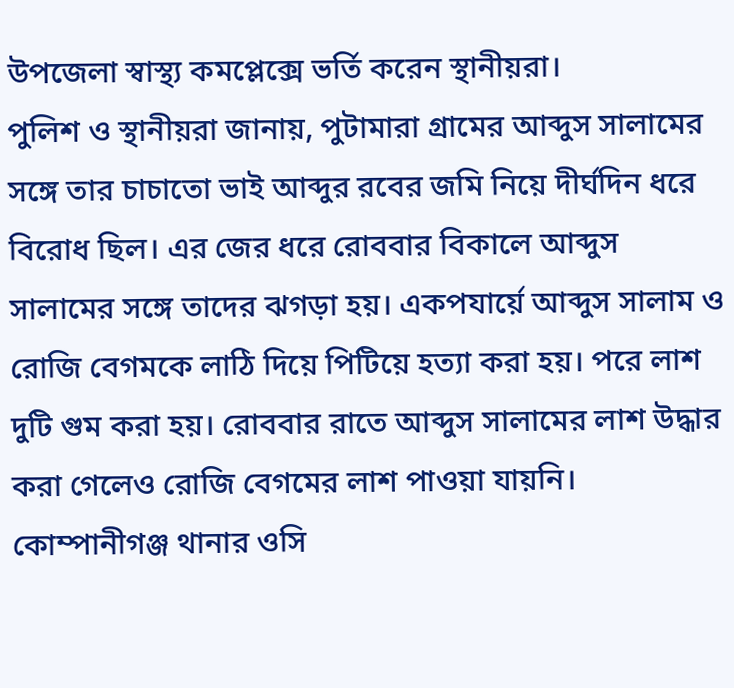উপজেলা স্বাস্থ্য কমপ্লেক্সে ভর্তি করেন স্থানীয়রা।
পুলিশ ও স্থানীয়রা জানায়, পুটামারা গ্রামের আব্দুস সালামের সঙ্গে তার চাচাতো ভাই আব্দুর রবের জমি নিয়ে দীর্ঘদিন ধরে বিরোধ ছিল। এর জের ধরে রোববার বিকালে আব্দুস সালামের সঙ্গে তাদের ঝগড়া হয়। একপযার্য়ে আব্দুস সালাম ও রোজি বেগমকে লাঠি দিয়ে পিটিয়ে হত্যা করা হয়। পরে লাশ দুটি গুম করা হয়। রোববার রাতে আব্দুস সালামের লাশ উদ্ধার করা গেলেও রোজি বেগমের লাশ পাওয়া যায়নি।
কোম্পানীগঞ্জ থানার ওসি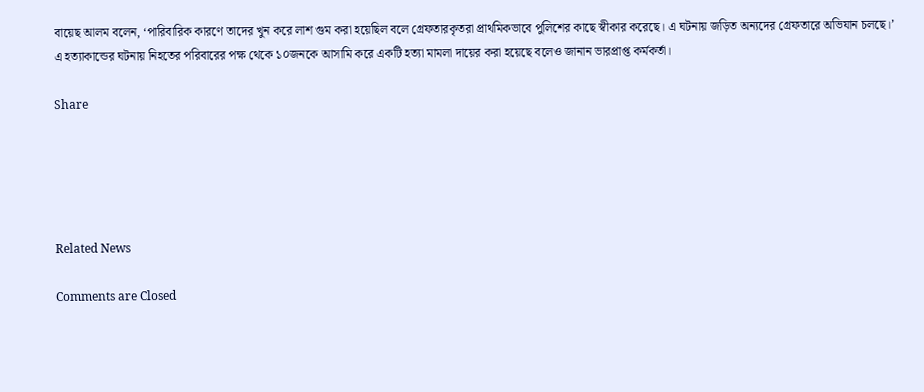বায়েছ আলম বলেন, ‘পারিবারিক কারণে তাদের খুন করে লাশ গুম করা হয়েছিল বলে গ্রেফতারকৃতরা প্রাথমিকভাবে পুলিশের কাছে স্বীকার করেছে। এ ঘটনায় জড়িত অন্যদের গ্রেফতারে অভিযান চলছে।’ এ হত্যাকান্ডের ঘটনায় নিহতের পরিবারের পক্ষ থেকে ১০জনকে আসামি করে একটি হত্যা মামলা দায়ের করা হয়েছে বলেও জানান ভারপ্রাপ্ত কর্মকর্তা।

Share





Related News

Comments are Closed